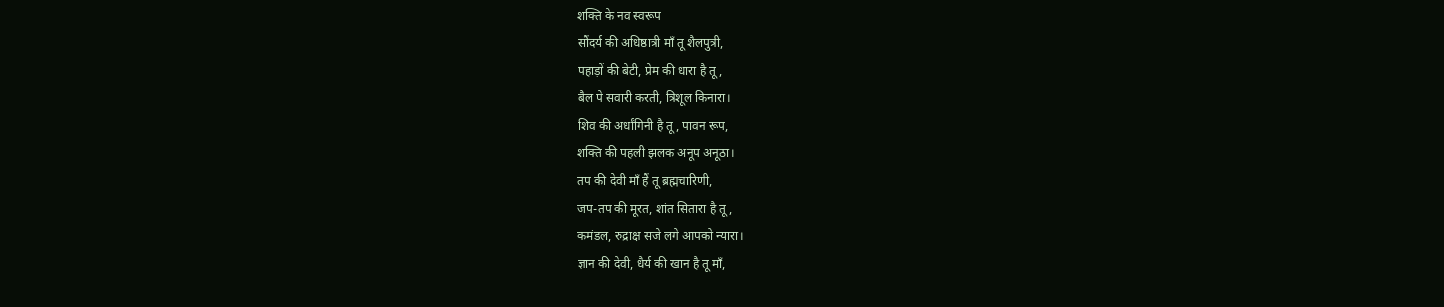शक्ति के नव स्वरूप
सौंदर्य की अधिष्ठात्री माँ तू शैलपुत्री,
पहाड़ों की बेटी, प्रेम की धारा है तू,
बैल पे सवारी करती, त्रिशूल किनारा।
शिव की अर्धांगिनी है तू, पावन रूप,
शक्ति की पहली झलक अनूप अनूठा।
तप की देवी माँ हैं तू ब्रह्मचारिणी,
जप-तप की मूरत, शांत सितारा है तू,
कमंडल, रुद्राक्ष सजे लगे आपको न्यारा।
ज्ञान की देवी, धैर्य की खान है तू माँ,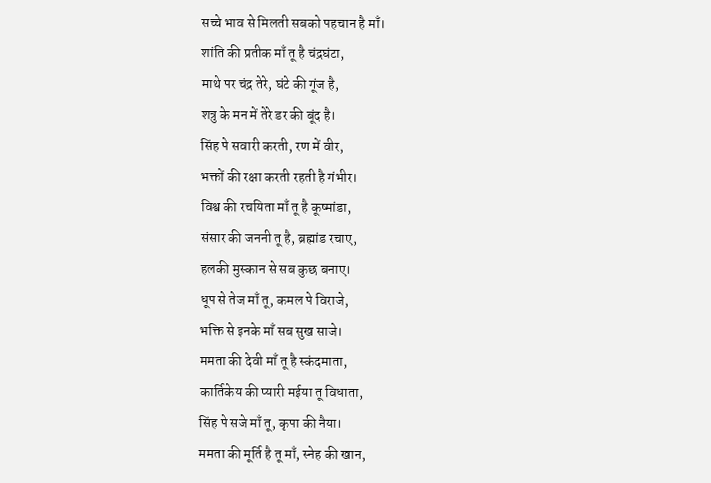सच्चे भाव से मिलती सबको पहचान है माँ।
शांति की प्रतीक माँ तू है चंद्रघंटा,
माथे पर चंद्र तेरे, घंटे की गूंज है,
शत्रु के मन में तेरे डर की बूंद है।
सिंह पे सवारी करती, रण में वीर,
भक्तों की रक्षा करती रहती है गंभीर।
विश्व की रचयिता माँ तू है कूष्मांडा,
संसार की जननी तू है, ब्रह्मांड रचाए,
हलकी मुस्कान से सब कुछ बनाए।
धूप से तेज माँ तू, कमल पे विराजे,
भक्ति से इनके माँ सब सुख साजे।
ममता की देवी माँ तू है स्कंदमाता,
कार्तिकेय की प्यारी मईया तू विधाता,
सिंह पे सजे माँ तू, कृपा की नैया।
ममता की मूर्ति है तू माँ, स्नेह की खान,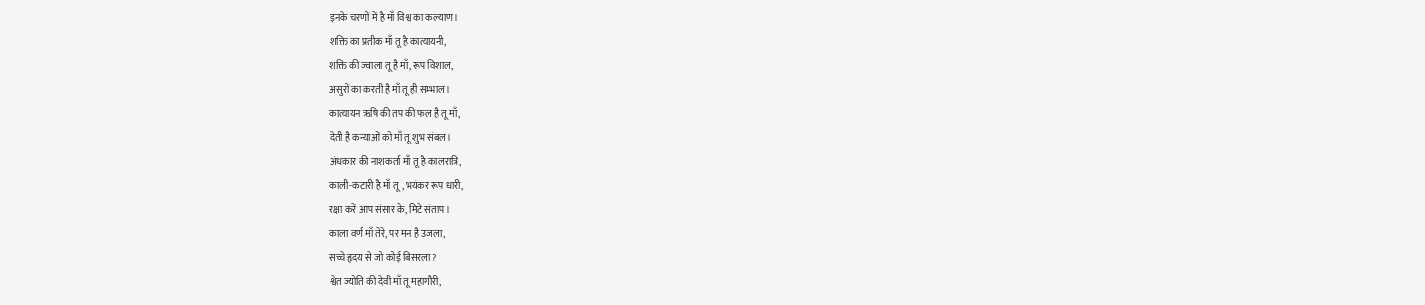इनके चरणों में है माँ विश्व का कल्याण।
शक्ति का प्रतीक माँ तू है कात्यायनी,
शक्ति की ज्वाला तू है माँ, रूप विशाल,
असुरों का करती है माँ तू ही सम्भाल।
कात्यायन ऋषि की तप की फल है तू माँ,
देती है कन्याओं को माँ तू शुभ संबल।
अंधकार की नाशकर्ता माँ तू है कालरात्रि,
काली-कटारी है माँ तू, भयंकर रूप धारी,
रक्षा करें आप संसार के, मिटे संताप।
काला वर्ण माँ तेरे, पर मन है उजला,
सच्चे हृदय से जो कोई बिसरला?
श्वेत ज्योति की देवी माँ तू महागौरी,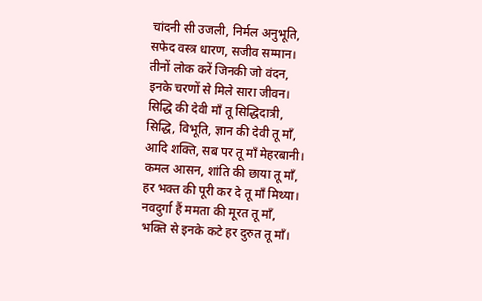चांदनी सी उजली, निर्मल अनुभूति,
सफेद वस्त्र धारण, सजीव सम्मान।
तीनों लोक करें जिनकी जो वंदन,
इनके चरणों से मिले सारा जीवन।
सिद्धि की देवी माँ तू सिद्धिदात्री,
सिद्धि, विभूति, ज्ञान की देवी तू माँ,
आदि शक्ति, सब पर तू माँ मेहरबानी।
कमल आसन, शांति की छाया तू माँ,
हर भक्त की पूरी कर दे तू माँ मिथ्या।
नवदुर्गा हैं ममता की मूरत तू माँ,
भक्ति से इनके कटे हर दुरुत तू माँ।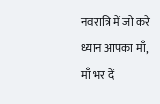नवरात्रि में जो करे ध्यान आपका माँ,
माँ भर दें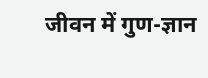जीवन में गुण-ज्ञान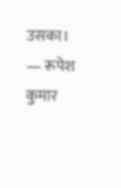उसका।
— रूपेश कुमार